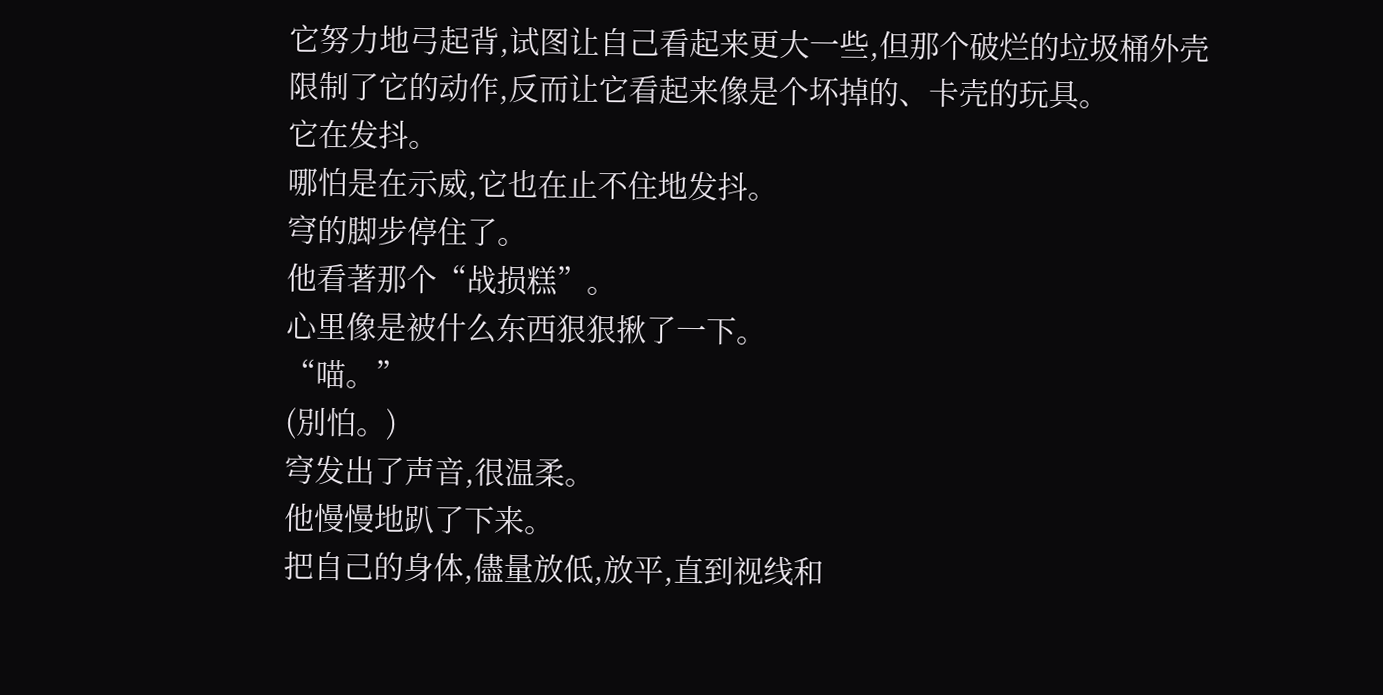它努力地弓起背,试图让自己看起来更大一些,但那个破烂的垃圾桶外壳限制了它的动作,反而让它看起来像是个坏掉的、卡壳的玩具。
它在发抖。
哪怕是在示威,它也在止不住地发抖。
穹的脚步停住了。
他看著那个“战损糕”。
心里像是被什么东西狠狠揪了一下。
“喵。”
(別怕。)
穹发出了声音,很温柔。
他慢慢地趴了下来。
把自己的身体,儘量放低,放平,直到视线和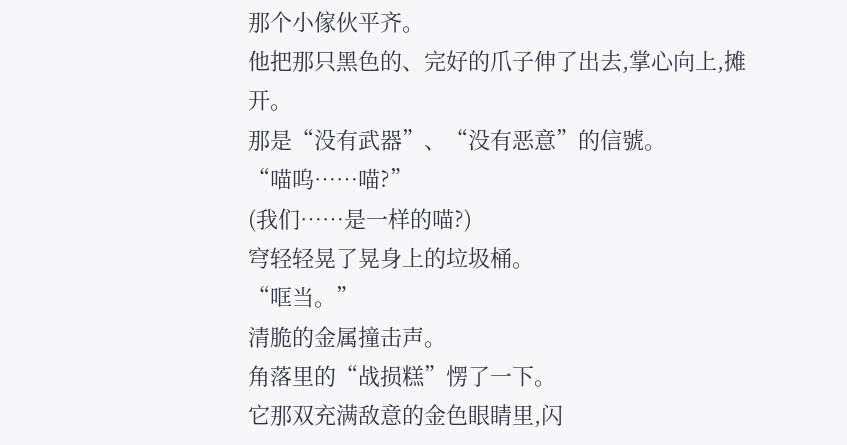那个小傢伙平齐。
他把那只黑色的、完好的爪子伸了出去,掌心向上,摊开。
那是“没有武器”、“没有恶意”的信號。
“喵呜……喵?”
(我们……是一样的喵?)
穹轻轻晃了晃身上的垃圾桶。
“哐当。”
清脆的金属撞击声。
角落里的“战损糕”愣了一下。
它那双充满敌意的金色眼睛里,闪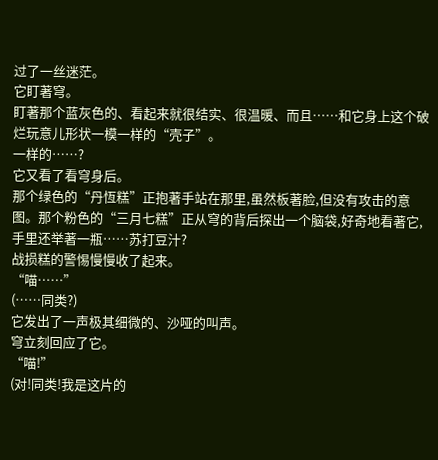过了一丝迷茫。
它盯著穹。
盯著那个蓝灰色的、看起来就很结实、很温暖、而且……和它身上这个破烂玩意儿形状一模一样的“壳子”。
一样的……?
它又看了看穹身后。
那个绿色的“丹恆糕”正抱著手站在那里,虽然板著脸,但没有攻击的意图。那个粉色的“三月七糕”正从穹的背后探出一个脑袋,好奇地看著它,手里还举著一瓶……苏打豆汁?
战损糕的警惕慢慢收了起来。
“喵……”
(……同类?)
它发出了一声极其细微的、沙哑的叫声。
穹立刻回应了它。
“喵!”
(对!同类!我是这片的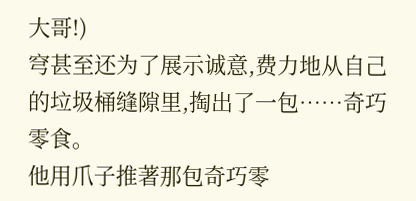大哥!)
穹甚至还为了展示诚意,费力地从自己的垃圾桶缝隙里,掏出了一包……奇巧零食。
他用爪子推著那包奇巧零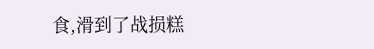食,滑到了战损糕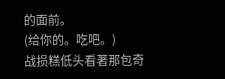的面前。
(给你的。吃吧。)
战损糕低头看著那包奇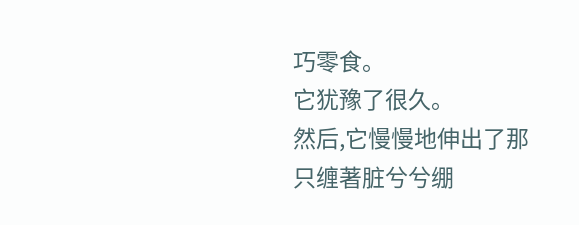巧零食。
它犹豫了很久。
然后,它慢慢地伸出了那只缠著脏兮兮绷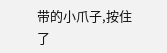带的小爪子,按住了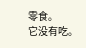零食。
它没有吃。